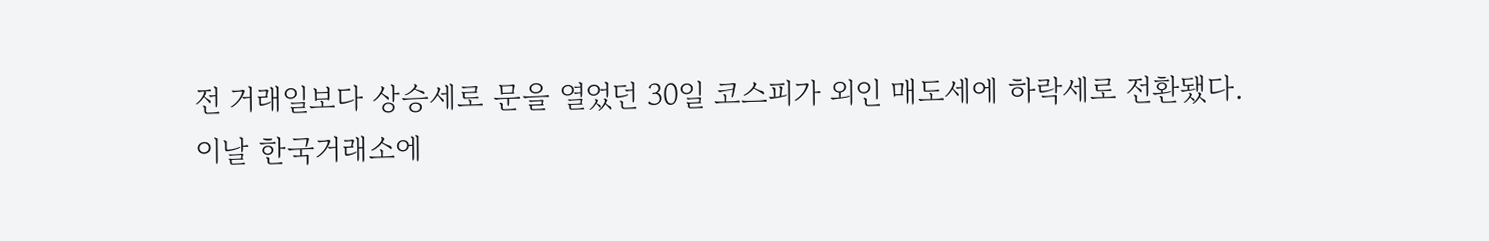전 거래일보다 상승세로 문을 열었던 30일 코스피가 외인 매도세에 하락세로 전환됐다.
이날 한국거래소에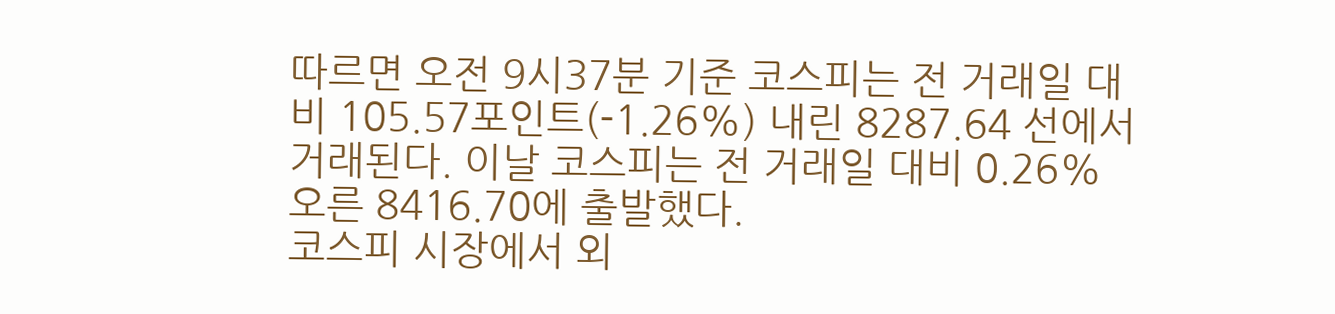따르면 오전 9시37분 기준 코스피는 전 거래일 대비 105.57포인트(-1.26%) 내린 8287.64 선에서 거래된다. 이날 코스피는 전 거래일 대비 0.26% 오른 8416.70에 출발했다.
코스피 시장에서 외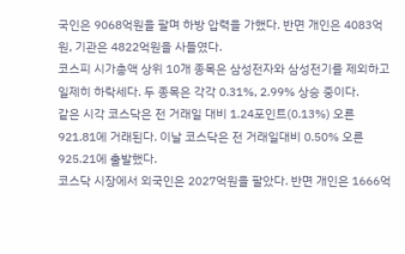국인은 9068억원을 팔며 하방 압력을 가했다. 반면 개인은 4083억원, 기관은 4822억원을 사들였다.
코스피 시가총액 상위 10개 종목은 삼성전자와 삼성전기를 제외하고 일제히 하락세다. 두 종목은 각각 0.31%, 2.99% 상승 중이다.
같은 시각 코스닥은 전 거래일 대비 1.24포인트(0.13%) 오른 921.81에 거래된다. 이날 코스닥은 전 거래일대비 0.50% 오른 925.21에 출발했다.
코스닥 시장에서 외국인은 2027억원을 팔았다. 반면 개인은 1666억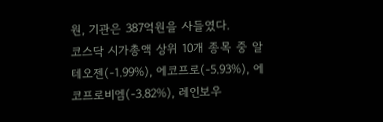원, 기관은 387억원을 사들였다.
코스닥 시가총액 상위 10개 종목 중 알테오젠(-1.99%), 에코프로(-5.93%), 에코프로비엠(-3.82%), 레인보우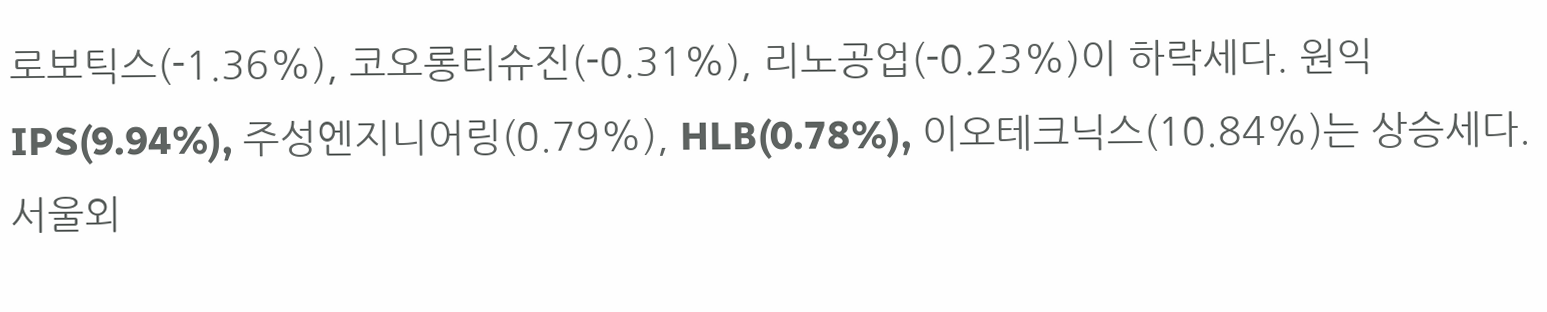로보틱스(-1.36%), 코오롱티슈진(-0.31%), 리노공업(-0.23%)이 하락세다. 원익IPS(9.94%), 주성엔지니어링(0.79%), HLB(0.78%), 이오테크닉스(10.84%)는 상승세다.
서울외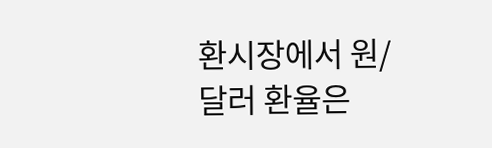환시장에서 원/달러 환율은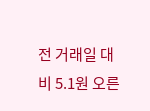전 거래일 대비 5.1원 오른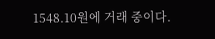1548.10원에 거래 중이다.